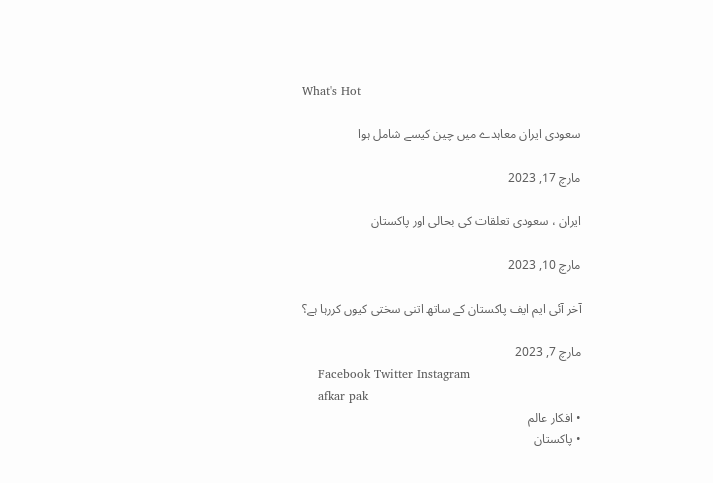What's Hot

    سعودی ایران معاہدے میں چین کیسے شامل ہوا

    مارچ 17, 2023

    ایران ، سعودی تعلقات کی بحالی اور پاکستان

    مارچ 10, 2023

    آخر آئی ایم ایف پاکستان کے ساتھ اتنی سختی کیوں کررہا ہے؟

    مارچ 7, 2023
    Facebook Twitter Instagram
    afkar pak
    • افکار عالم
    • پاکستان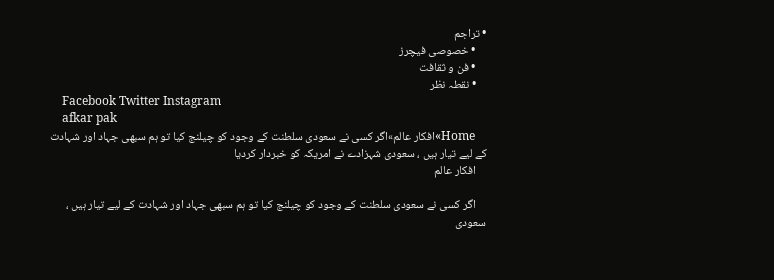• تراجم
    • خصوصی فیچرز
    • فن و ثقافت
    • نقطہ نظر
    Facebook Twitter Instagram
    afkar pak
    Home»افکار عالم»اگر کسی نے سعودی سلطنت کے وجود کو چیلنج کیا تو ہم سبھی جہاد اور شہادت کے لیے تیار ہیں ، سعودی شہزادے نے امریکہ کو خبردار کردیا
    افکار عالم

    اگر کسی نے سعودی سلطنت کے وجود کو چیلنج کیا تو ہم سبھی جہاد اور شہادت کے لیے تیار ہیں ، سعودی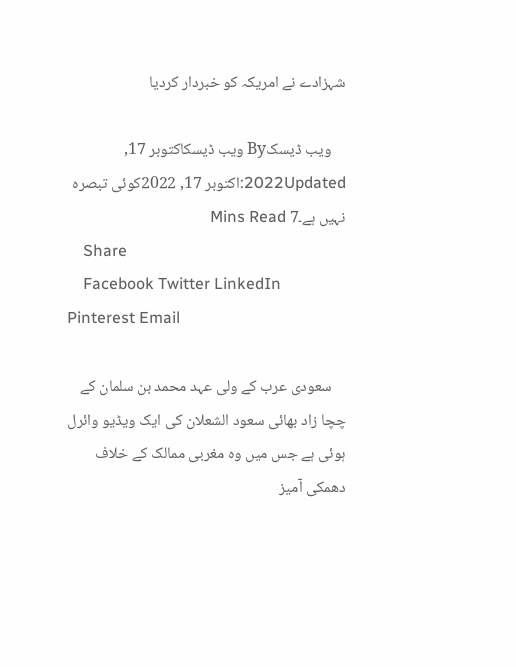شہزادے نے امریکہ کو خبردار کردیا

    ویب ڈیسکBy ویب ڈیسکاکتوبر 17, 2022Updated:اکتوبر 17, 2022کوئی تبصرہ نہیں ہے۔7 Mins Read
    Share
    Facebook Twitter LinkedIn Pinterest Email

    سعودی عرب کے ولی عہد محمد بن سلمان کے چچا زاد بھائی سعود الشعلان کی ایک ویڈیو وائرل ہوئی ہے جس میں وہ مغربی ممالک کے خلاف دھمکی آمیز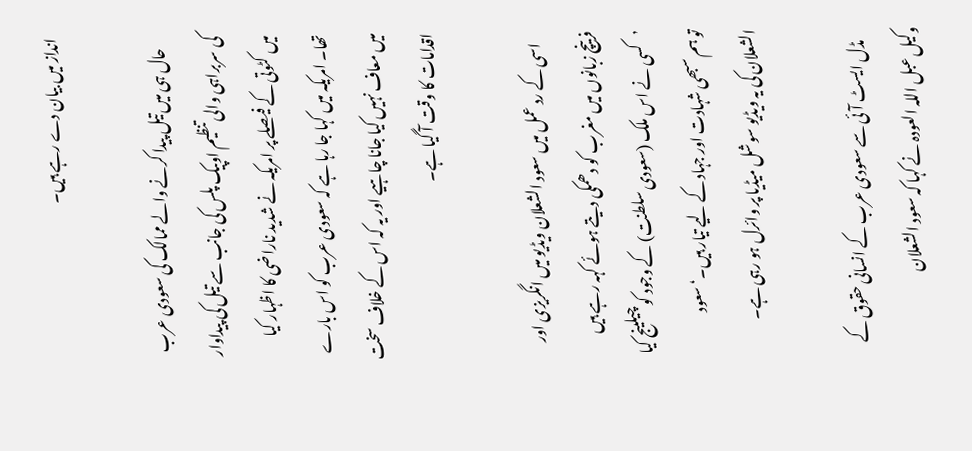انداز میں بیان دے رہے ہیں۔

    حال ہی میں تیل پیدا کرنے والے ممالک کی سعودی عرب کی سربراہی والی تنظیم اوپیک پلس کی جانب سے تیل کی پیداوار میں کٹوتی کے فیصلے پر امریکہ نے شدید ناراضی کا اظہار کیا تھا۔ امریکہ میں کہا جا رہا ہے کہ سعودی عرب کو اس بارے میں معاف نہیں کیا جانا چاہیے اور یہ کہ اس کے خلاف سخت اقدامات کا وقت آ گیا ہے۔

    اسی کے رد عمل میں سعود الشعلان ویڈیو میں انگریزی اور فرینچ زبانوں میں مغرب کو دھمکی دیتے ہوئے کہہ رہے ہیں ’کسی نے اس ملک (سعودی سلطنت) کے وجود کو چیلینج کیا تو ہم سبھی شہادت اور جہاد کے لیے تیار ہیں۔‘ سعود الشعلان کی یہ ویڈیو سوشل میڈیا پر وائرل ہو رہی ہے۔

    مڈل ایسٹ آئی سے سعودی عرب کے انسانی حقوق کے وکیل عبل اللہ العودہ نے کہا کہ سعود الشعلان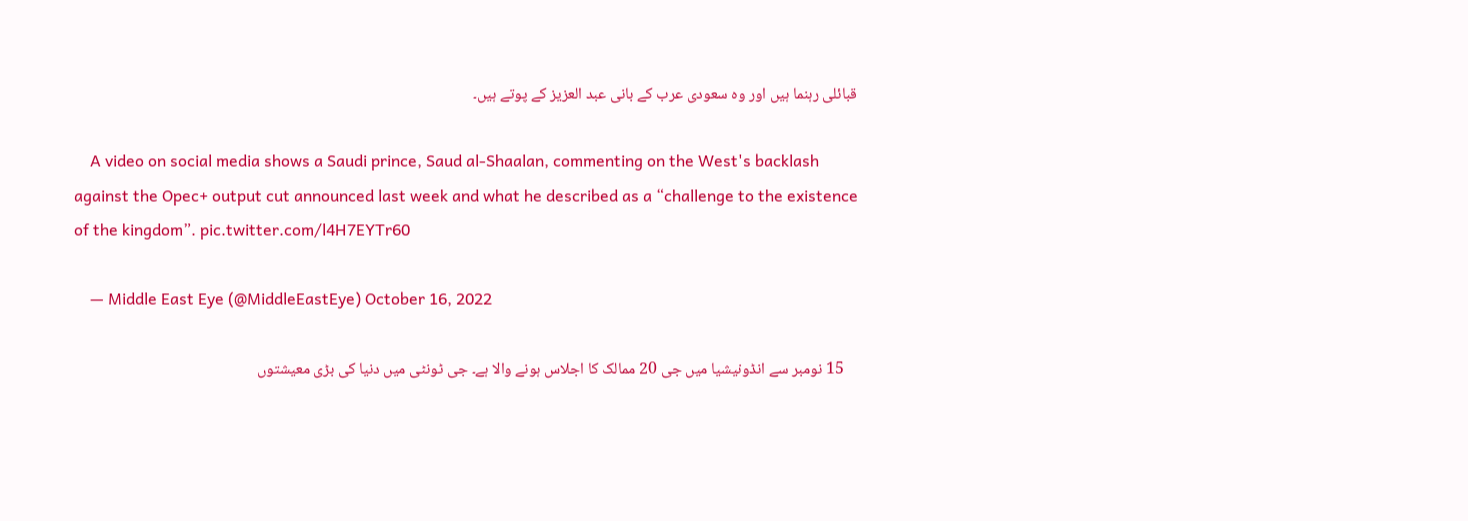قبائلی رہنما ہیں اور وہ سعودی عرب کے بانی عبد العزیز کے پوتے ہیں۔

    A video on social media shows a Saudi prince, Saud al-Shaalan, commenting on the West's backlash against the Opec+ output cut announced last week and what he described as a “challenge to the existence of the kingdom”. pic.twitter.com/l4H7EYTr60

    — Middle East Eye (@MiddleEastEye) October 16, 2022

    15 نومبر سے انڈونیشیا میں جی 20 ممالک کا اجلاس ہونے والا ہے۔ جی ٹونٹی میں دنیا کی بڑی معیشتوں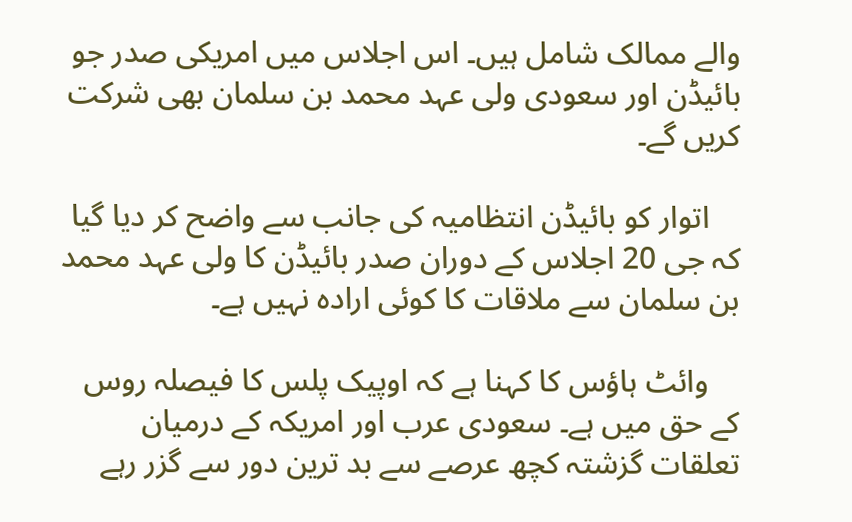والے ممالک شامل ہیں۔ اس اجلاس میں امریکی صدر جو بائیڈن اور سعودی ولی عہد محمد بن سلمان بھی شرکت کریں گے۔

    اتوار کو بائیڈن انتظامیہ کی جانب سے واضح کر دیا گیا کہ جی 20 اجلاس کے دوران صدر بائیڈن کا ولی عہد محمد بن سلمان سے ملاقات کا کوئی ارادہ نہیں ہے۔

    وائٹ ہاؤس کا کہنا ہے کہ اوپیک پلس کا فیصلہ روس کے حق میں ہے۔ سعودی عرب اور امریکہ کے درمیان تعلقات گزشتہ کچھ عرصے سے بد ترین دور سے گزر رہے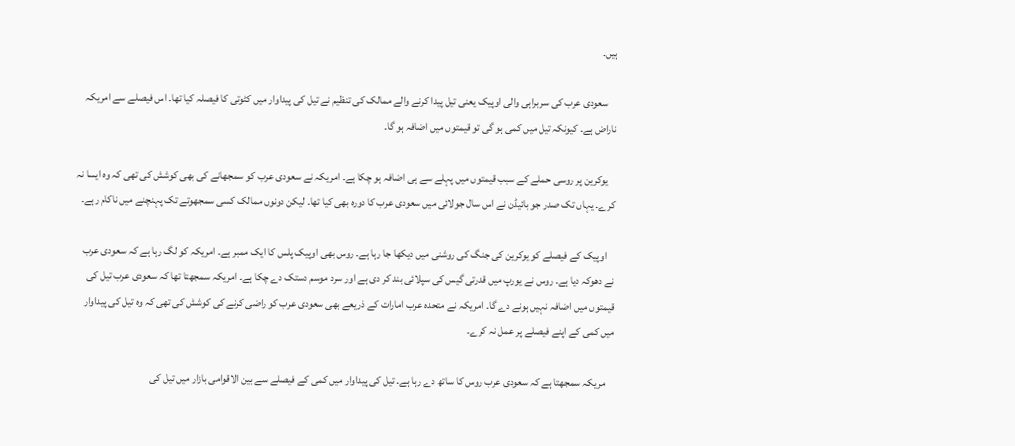ہیں۔

    سعودی عرب کی سربراہی والی اوپیک یعنی تیل پیدا کرنے والے ممالک کی تنظیم نے تیل کی پیداوار میں کٹوتی کا فیصلہ کیا تھا۔ اس فیصلے سے امریکہ ناراض ہے۔ کیونکہ تیل میں کمی ہو گی تو قیمتوں میں اضافہ ہو گا۔

    یوکرین پر روسی حملے کے سبب قیمتوں میں پہلے سے ہی اضافہ ہو چکا ہے۔ امریکہ نے سعودی عرب کو سمجھانے کی بھی کوشش کی تھی کہ وہ ایسا نہ کرے۔ یہاں تک صدر جو بائیڈن نے اس سال جولائی میں سعودی عرب کا دورہ بھی کیا تھا۔ لیکن دونوں ممالک کسی سمجھوتے تک پہنچنے میں ناکام رہے۔

    اوپیک کے فیصلے کو یوکرین کی جنگ کی روشنی میں دیکھا جا رہا ہے۔ روس بھی اوپیک پلس کا ایک ممبر ہے۔ امریکہ کو لگ رہا ہے کہ سعودی عرب نے دھوکہ دیا ہے۔ روس نے یورپ میں قدرتی گیس کی سپلائی بند کر دی ہے اور سرد موسم دستک دے چکا ہے۔ امریکہ سمجھتا تھا کہ سعودی عرب تیل کی قیمتوں میں اضافہ نہیں ہونے دے گا۔ امریکہ نے متحدہ عرب امارات کے ذریعے بھی سعودی عرب کو راضی کرنے کی کوشش کی تھی کہ وہ تیل کی پیداوار میں کمی کے اپنے فیصلے پر عمل نہ کرے۔

    مریکہ سمجھتا ہے کہ سعودی عرب روس کا ساتھ دے رہا ہے۔ تیل کی پیداوار میں کمی کے فیصلے سے بین الاقوامی بازار میں تیل کی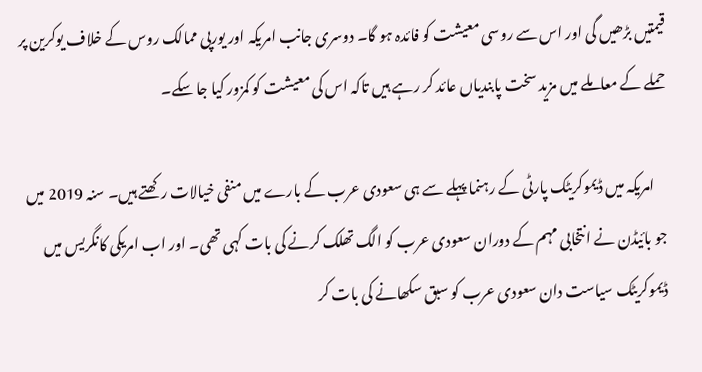قیمتیں بڑھیں گی اور اس سے روسی معیشت کو فائدہ ہو گا۔ دوسری جانب امریکہ اور یورپی ممالک روس کے خلاف یوکرین پر حملے کے معاملے میں مزید سخت پابندیاں عائد کر رہے ہیں تاکہ اس کی معیشت کو کمزور کیا جا سکے۔

    امریکہ میں ڈیموکریٹک پارٹی کے رہنما پہلے سے ہی سعودی عرب کے بارے میں منفی خیالات رکھتے ہیں۔ سنہ 2019 میں جو بائیڈن نے انتخابی مہم کے دوران سعودی عرب کو الگ تھلک کرنے کی بات کہی تھی۔ اور اب امریکی کانگریس میں ڈیموکریٹک سیاست دان سعودی عرب کو سبق سکھانے کی بات کر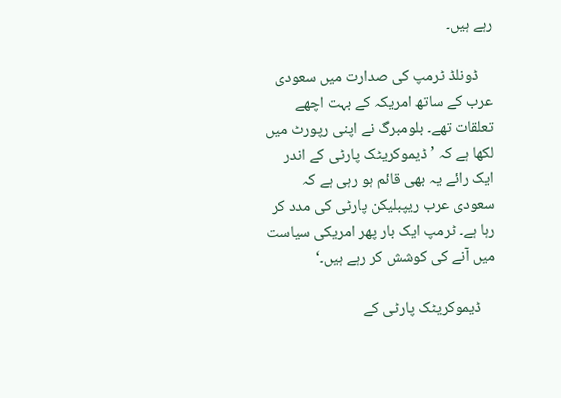رہے ہیں۔

    ڈونلڈ ٹرمپ کی صدارت میں سعودی عرب کے ساتھ امریکہ کے بہت اچھے تعلقات تھے۔ بلومبرگ نے اپنی رپورٹ میں لکھا ہے کہ ’ڈیموکریٹک پارٹی کے اندر ایک رائے یہ بھی قائم ہو رہی ہے کہ سعودی عرب ریپبلیکن پارٹی کی مدد کر رہا ہے۔ ٹرمپ ایک بار پھر امریکی سیاست میں آنے کی کوشش کر رہے ہیں۔‘

    ڈیموکریٹک پارٹی کے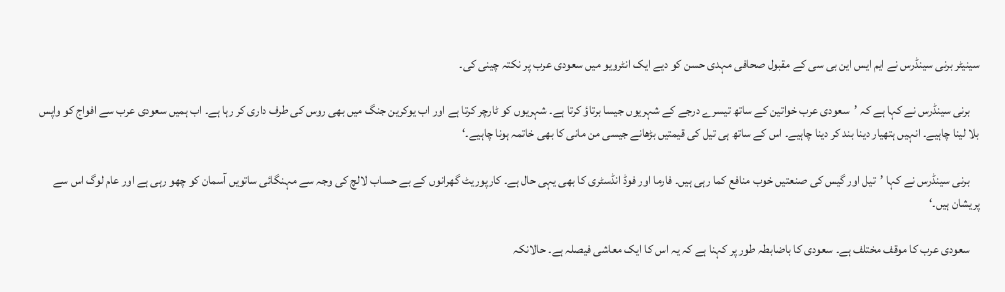سینیٹر برنی سینڈرس نے ایم ایس این بی سی کے مقبول صحافی مہدی حسن کو دیے ایک انٹرویو میں سعودی عرب پر نکتہ چینی کی۔

    برنی سینڈرس نے کہا ہے کہ ’سعودی عرب خواتین کے ساتھ تیسرے درجے کے شہریوں جیسا برتاؤ کرتا ہے۔ شہریوں کو ٹارچر کرتا ہے اور اب یوکرین جنگ میں بھی روس کی طرف داری کر رہا ہے۔ اب ہمیں سعودی عرب سے افواج کو واپس بلا لینا چاہیے۔ انہیں ہتھیار دینا بند کر دینا چاہیے۔ اس کے ساتھ ہی تیل کی قیمتیں بڑھانے جیسی من مانی کا بھی خاتمہ ہونا چاہیے۔‘

    برنی سینڈرس نے کہا ’تیل اور گیس کی صنعتیں خوب منافع کما رہی ہیں۔ فارما اور فوڈ انڈسٹری کا بھی یہی حال ہے۔ کارپوریٹ گھرانوں کے بے حساب لالچ کی وجہ سے مہنگائی ساتویں آسمان کو چھو رہی ہے اور عام لوگ اس سے پریشان ہیں۔‘

    سعودی عرب کا موقف مختلف ہے۔ سعودی کا باضابطہ طور پر کہنا ہے کہ یہ اس کا ایک معاشی فیصلہ ہے۔ حالانکہ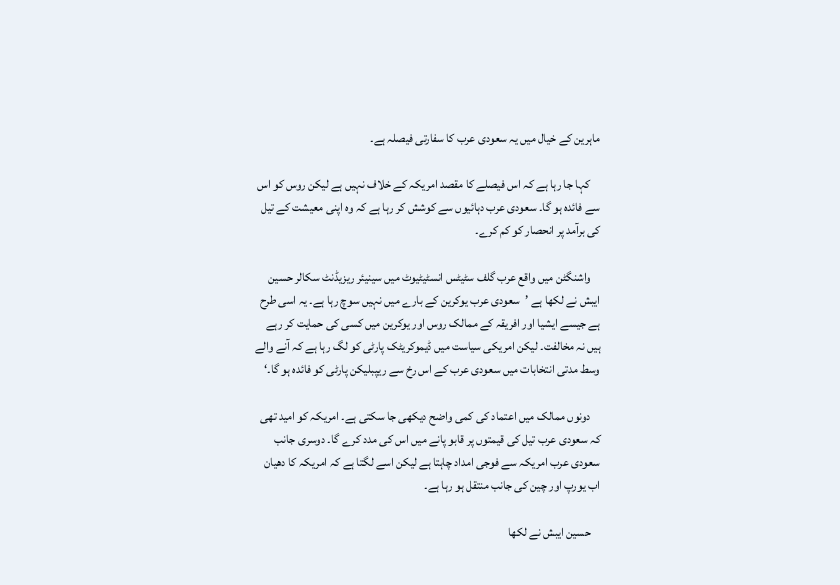ماہرین کے خیال میں یہ سعودی عرب کا سفارتی فیصلہ ہے۔

    کہا جا رہا ہے کہ اس فیصلے کا مقصد امریکہ کے خلاف نہیں ہے لیکن روس کو اس سے فائدہ ہو گا۔ سعودی عرب دہائیوں سے کوشش کر رہا ہے کہ وہ اپنی معیشت کے تیل کی برآمد پر انحصار کو کم کرے۔

    واشنگٹن میں واقع عرب گلف سٹیٹس انسٹیٹیوٹ میں سینیئر ریزیڈنٹ سکالر حسین ایبش نے لکھا ہے ’سعودی عرب یوکرین کے بارے میں نہیں سوچ رہا ہے۔ یہ اسی طرح ہے جیسے ایشیا اور افریقہ کے ممالک روس اور یوکرین میں کسی کی حمایت کر رہے ہیں نہ مخالفت۔ لیکن امریکی سیاست میں ڈیموکریٹک پارٹی کو لگ رہا ہے کہ آنے والے وسط مدتی انتخابات میں سعودی عرب کے اس رخ سے ریپبلیکن پارٹی کو فائدہ ہو گا۔‘

    دونوں ممالک میں اعتماد کی کمی واضح دیکھی جا سکتی ہے۔ امریکہ کو امید تھی کہ سعودی عرب تیل کی قیمتوں پر قابو پانے میں اس کی مدد کرے گا۔ دوسری جانب سعودی عرب امریکہ سے فوجی امداد چاہتا ہے لیکن اسے لگتا ہے کہ امریکہ کا دھیان اب یورپ اور چین کی جانب منتقل ہو رہا ہے۔

    حسین ایبش نے لکھا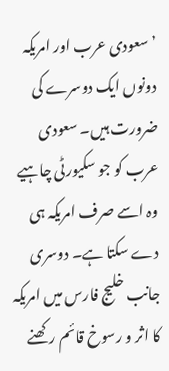’سعودی عرب اور امریکہ دونوں ایک دوسرے کی ضرورت ہیں۔ سعودی عرب کو جو سکیورٹی چاہیے وہ اسے صرف امریکہ ہی دے سکتا ہے۔ دوسری جانب خلیج فارس میں امریکہ کا اثر و رسوخ قائم رکھنے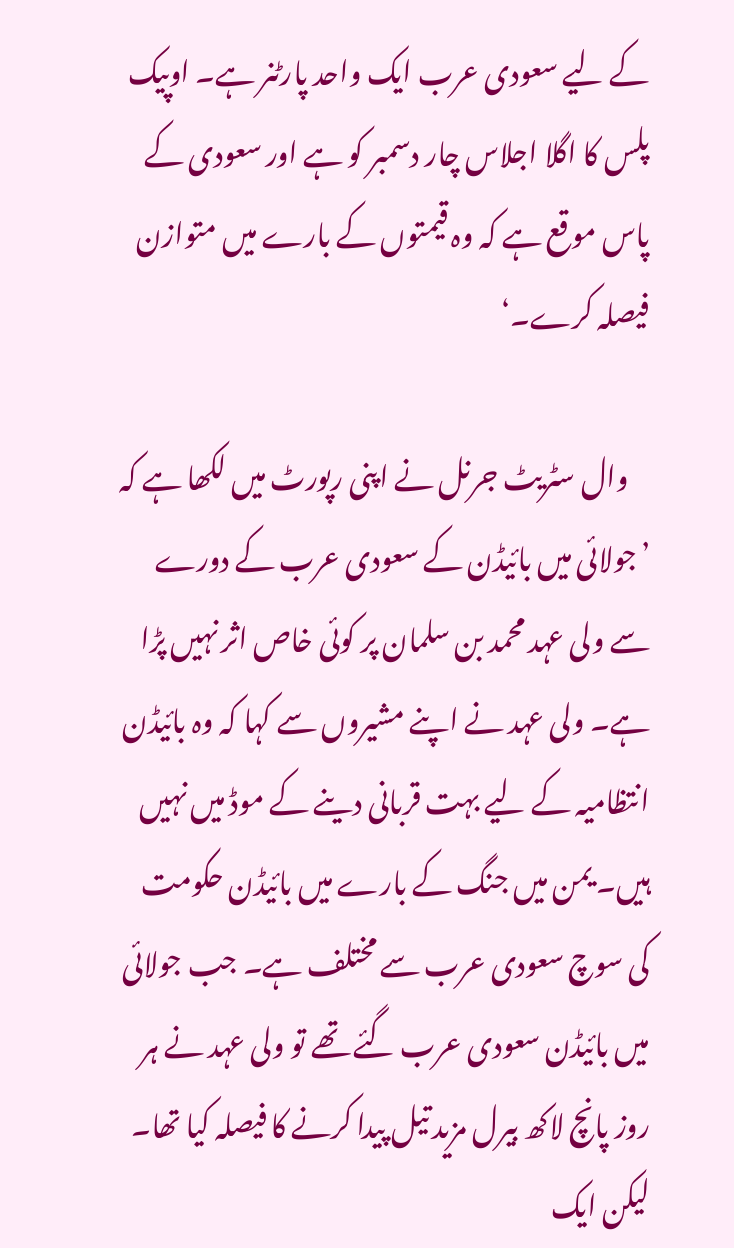کے لیے سعودی عرب ایک واحد پارٹنر ہے۔ اوپیک پلس کا اگلا اجلاس چار دسمبر کو ہے اور سعودی کے پاس موقع ہے کہ وہ قیمتوں کے بارے میں متوازن فیصلہ کرے۔‘

    وال سٹریٹ جرنل نے اپنی رپورٹ میں لکھا ہے کہ ’جولائی میں بائیڈن کے سعودی عرب کے دورے سے ولی عہد محمد بن سلمان پر کوئی خاص اثر نہیں پڑا ہے۔ ولی عہد نے اپنے مشیروں سے کہا کہ وہ بائیڈن انتظامیہ کے لیے بہت قربانی دینے کے موڈ میں نہیں ہیں۔ یمن میں جنگ کے بارے میں بائیڈن حکومت کی سوچ سعودی عرب سے مختلف ہے۔ جب جولائی میں بائیڈن سعودی عرب گئے تھے تو ولی عہد نے ہر روز پانچ لاکھ بیرل مزید تیل پیدا کرنے کا فیصلہ کیا تھا۔ لیکن ایک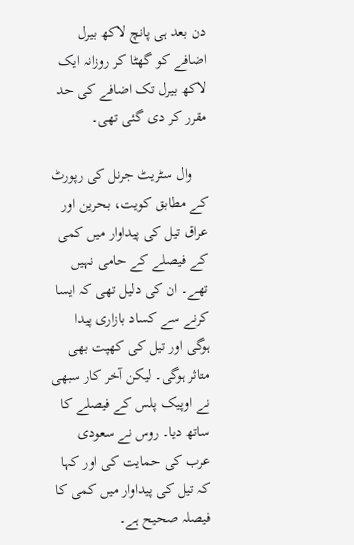دن بعد ہی پانچ لاکھ بیرل اضافے کو گھٹا کر روزانہ ایک لاکھ بیرل تک اضافے کی حد مقرر کر دی گئی تھی۔

    وال سٹریٹ جرنل کی رپورٹ کے مطابق کویت، بحرین اور عراق تیل کی پیداوار میں کمی کے فیصلے کے حامی نہیں تھے۔ ان کی دلیل تھی کہ ایسا کرنے سے کساد بازاری پیدا ہوگی اور تیل کی کھپت بھی متاثر ہوگی۔ لیکن آخر کار سبھی نے اوپیک پلس کے فیصلے کا ساتھ دیا۔ روس نے سعودی عرب کی حمایت کی اور کہا کہ تیل کی پیداوار میں کمی کا فیصلہ صحیح ہے۔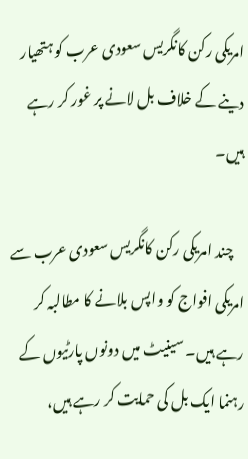امریکی رکن کانگریس سعودی عرب کو ہتھیار دینے کے خلاف بل لانے پر غور کر رہے ہیں۔

    چند امریکی رکن کانگریس سعودی عرب سے امریکی افواج کو واپس بلانے کا مطالبہ کر رہے ہیں۔ سینیٹ میں دونوں پارٹیوں کے رہنما ایک بل کی حمایت کر رہے ہیں،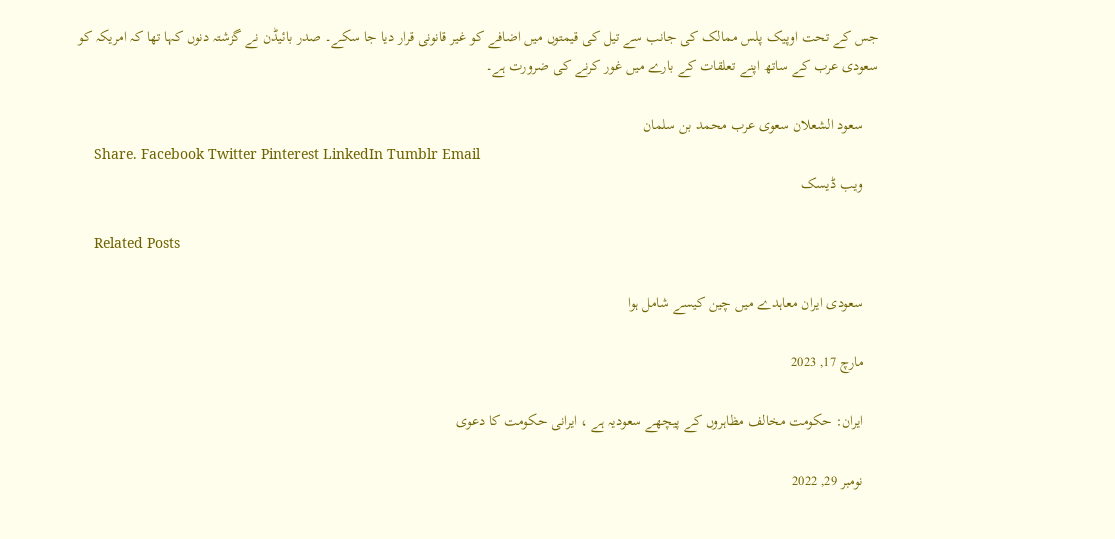جس کے تحت اوپیک پلس ممالک کی جانب سے تیل کی قیمتوں میں اضافے کو غیر قانونی قرار دیا جا سکے۔ صدر بائیڈن نے گزشتہ دنوں کہا تھا کہ امریکہ کو سعودی عرب کے ساتھ اپنے تعلقات کے بارے میں غور کرنے کی ضرورت ہے۔

    سعود الشعلان سعوی عرب محمد بن سلمان
    Share. Facebook Twitter Pinterest LinkedIn Tumblr Email
    ویب ڈیسک

    Related Posts

    سعودی ایران معاہدے میں چین کیسے شامل ہوا

    مارچ 17, 2023

    ایران: حکومت مخالف مظاہروں کے پیچھے سعودیہ ہے ، ایرانی حکومت کا دعوی

    نومبر 29, 2022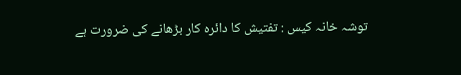توشہ خانہ کیس : تفتیش کا دائرہ کار بڑھانے کی ضرورت ہے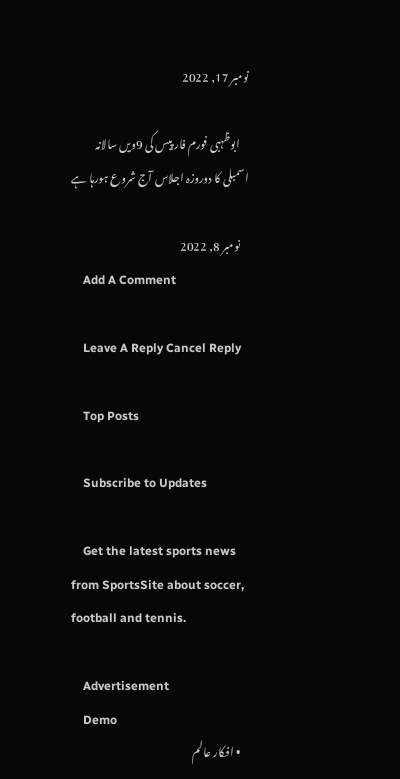نومبر 17, 2022

    ابوظہبی فورم فار پیس کی 9ویں سالانہ اسمبلی کا دوروزہ اجلاس آج شروع ہورہا ہے

    نومبر 8, 2022
    Add A Comment

    Leave A Reply Cancel Reply

    Top Posts

    Subscribe to Updates

    Get the latest sports news from SportsSite about soccer, football and tennis.

    Advertisement
    Demo
    • افکار عالم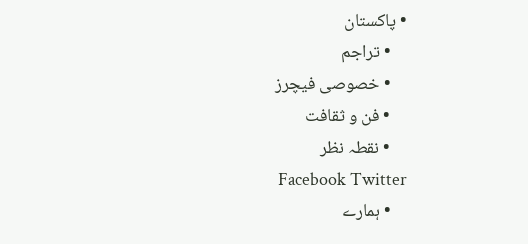• پاکستان
    • تراجم
    • خصوصی فیچرز
    • فن و ثقافت
    • نقطہ نظر
    Facebook Twitter
    • ہمارے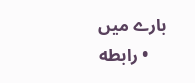بارے میں
    • رابطه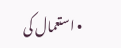• استعمال کی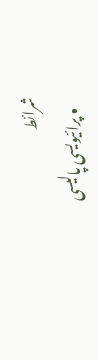شرائط
    • پرائیویسی پالیسی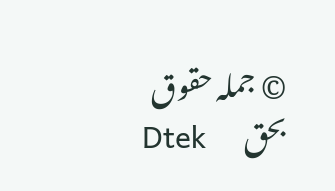© جملہ حقوق  بحق       Dtek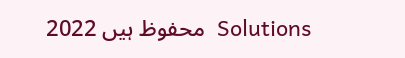Solutions  محفوظ ہیں 2022